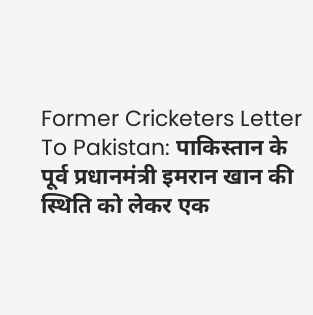Former Cricketers Letter To Pakistan: पाकिस्तान के पूर्व प्रधानमंत्री इमरान खान की स्थिति को लेकर एक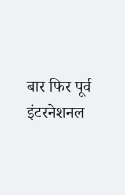बार फिर पूर्व इंटरनेशनल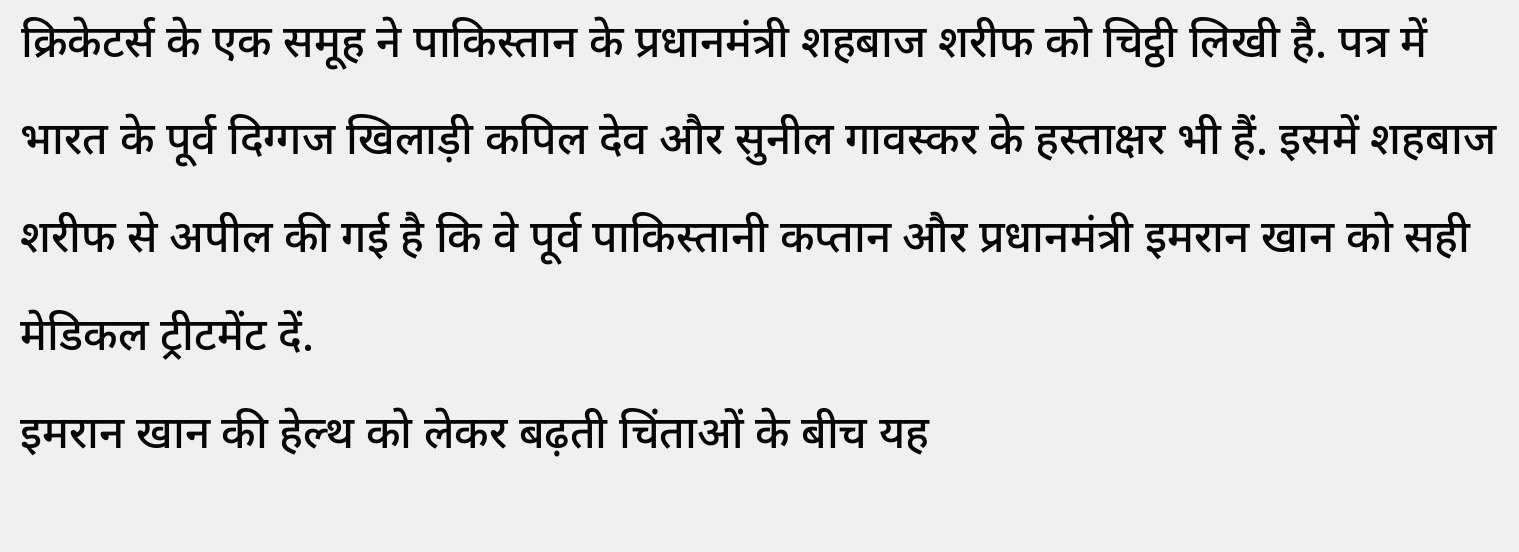क्रिकेटर्स के एक समूह ने पाकिस्तान के प्रधानमंत्री शहबाज शरीफ को चिट्ठी लिखी है. पत्र में भारत के पूर्व दिग्गज खिलाड़ी कपिल देव और सुनील गावस्कर के हस्ताक्षर भी हैं. इसमें शहबाज शरीफ से अपील की गई है कि वे पूर्व पाकिस्तानी कप्तान और प्रधानमंत्री इमरान खान को सही मेडिकल ट्रीटमेंट दें.
इमरान खान की हेल्थ को लेकर बढ़ती चिंताओं के बीच यह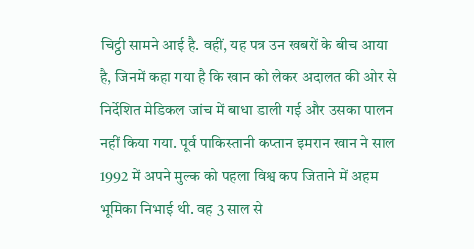चिट्ठी सामने आई है. वहीं, यह पत्र उन खबरों के बीच आया है, जिनमें कहा गया है कि खान को लेकर अदालत की ओर से निर्देशित मेडिकल जांच में बाधा डाली गई और उसका पालन नहीं किया गया. पूर्व पाकिस्तानी कप्तान इमरान खान ने साल 1992 में अपने मुल्क को पहला विश्व कप जिताने में अहम भूमिका निभाई थी. वह 3 साल से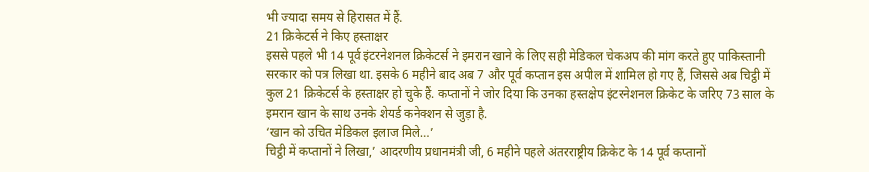भी ज्यादा समय से हिरासत में हैं.
21 क्रिकेटर्स ने किए हस्ताक्षर
इससे पहले भी 14 पूर्व इंटरनेशनल क्रिकेटर्स ने इमरान खाने के लिए सही मेडिकल चेकअप की मांग करते हुए पाकिस्तानी सरकार को पत्र लिखा था. इसके 6 महीने बाद अब 7 और पूर्व कप्तान इस अपील में शामिल हो गए हैं, जिससे अब चिट्ठी में कुल 21 क्रिकेटर्स के हस्ताक्षर हो चुके हैं. कप्तानों ने जोर दिया कि उनका हस्तक्षेप इंटरनेशनल क्रिकेट के जरिए 73 साल के इमरान खान के साथ उनके शेयर्ड कनेक्शन से जुड़ा है.
‘खान को उचित मेडिकल इलाज मिले…’
चिट्ठी में कप्तानों ने लिखा,’ आदरणीय प्रधानमंत्री जी, 6 महीने पहले अंतरराष्ट्रीय क्रिकेट के 14 पूर्व कप्तानों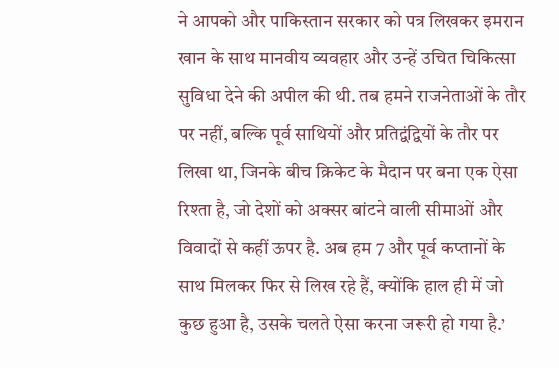ने आपको और पाकिस्तान सरकार को पत्र लिखकर इमरान खान के साथ मानवीय व्यवहार और उन्हें उचित चिकित्सा सुविधा देने की अपील की थी. तब हमने राजनेताओं के तौर पर नहीं, बल्कि पूर्व साथियों और प्रतिद्वंद्वियों के तौर पर लिखा था, जिनके बीच क्रिकेट के मैदान पर बना एक ऐसा रिश्ता है, जो देशों को अक्सर बांटने वाली सीमाओं और विवादों से कहीं ऊपर है. अब हम 7 और पूर्व कप्तानों के साथ मिलकर फिर से लिख रहे हैं, क्योंकि हाल ही में जो कुछ हुआ है, उसके चलते ऐसा करना जरूरी हो गया है.’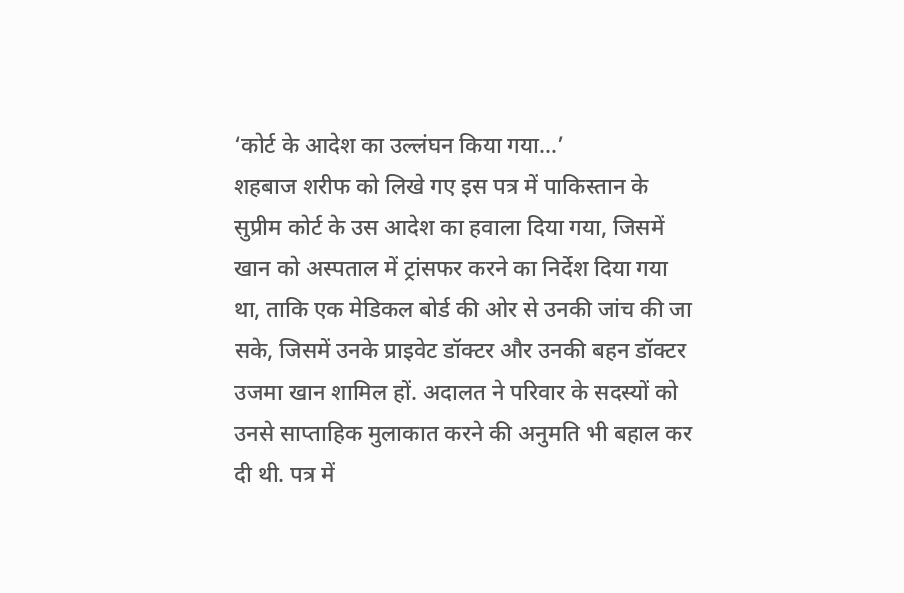‘कोर्ट के आदेश का उल्लंघन किया गया…’
शहबाज शरीफ को लिखे गए इस पत्र में पाकिस्तान के सुप्रीम कोर्ट के उस आदेश का हवाला दिया गया, जिसमें खान को अस्पताल में ट्रांसफर करने का निर्देश दिया गया था, ताकि एक मेडिकल बोर्ड की ओर से उनकी जांच की जा सके, जिसमें उनके प्राइवेट डॉक्टर और उनकी बहन डॉक्टर उजमा खान शामिल हों. अदालत ने परिवार के सदस्यों को उनसे साप्ताहिक मुलाकात करने की अनुमति भी बहाल कर दी थी. पत्र में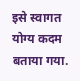इसे स्वागत योग्य कदम बताया गया.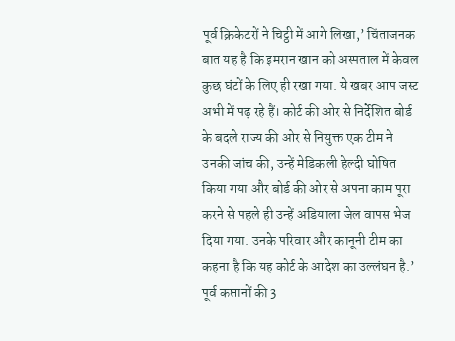पूर्व क्रिकेटरों ने चिट्ठी में आगे लिखा,’ चिंताजनक बात यह है कि इमरान खान को अस्पताल में केवल कुछ घंटों के लिए ही रखा गया. ये खबर आप जस्ट अभी में पढ़ रहे हैं। कोर्ट की ओर से निर्देशित बोर्ड के बदले राज्य की ओर से नियुक्त एक टीम ने उनकी जांच की, उन्हें मेडिकली हेल्दी घोषित किया गया और बोर्ड की ओर से अपना काम पूरा करने से पहले ही उन्हें अडियाला जेल वापस भेज दिया गया. उनके परिवार और कानूनी टीम का कहना है कि यह कोर्ट के आदेश का उल्लंघन है.’
पूर्व कप्तानों की 3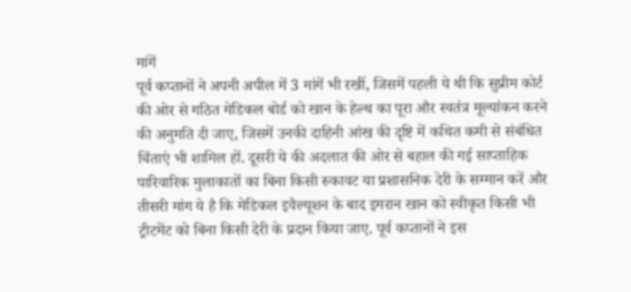मांगें
पूर्व कप्तानों ने अपनी अपील में 3 मांगें भी रखीं, जिसमें पहली ये थी कि सुप्रीम कोर्ट की ओर से गठित मेडिकल बोर्ड को खान के हेल्थ का पूरा और स्वतंत्र मूल्यांकन करने की अनुमति दी जाए, जिसमें उनकी दाहिनी आंख की दृष्टि में कथित कमी से संबंधित चिंताएं भी शामिल हों. दूसरी ये की अदलात की ओर से बहाल की गई साप्ताहिक पारिवारिक मुलाकातों का बिना किसी रुकावट या प्रशासनिक देरी के सम्मान करें और तीसरी मांग ये है कि मेडिकल इवैल्यूशन के बाद इमरान खान को स्वीकृत किसी भी ट्रीटमेंट को बिना किसी देरी के प्रदान किया जाए. पूर्व कप्तानों ने इस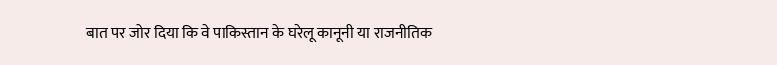बात पर जोर दिया कि वे पाकिस्तान के घरेलू कानूनी या राजनीतिक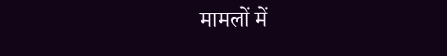मामलों में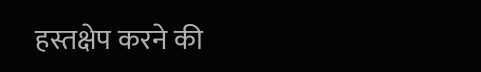हस्तक्षेप करने की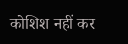कोशिश नहीं कर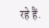रहे हैं.